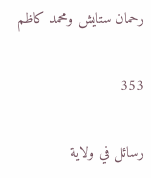رحمان ستايش ومحمد كاظم

353

رسائل في ولاية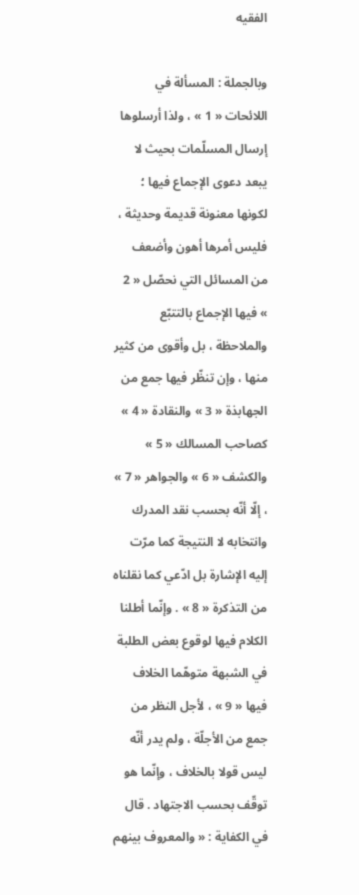الفقيه

وبالجملة : المسألة في اللائحات « 1 » ، ولذا أرسلوها إرسال المسلّمات بحيث لا يبعد دعوى الإجماع فيها ؛ لكونها معنونة قديمة وحديثة ، فليس أمرها أهون وأضعف من المسائل التي نحصّل « 2 » فيها الإجماع بالتتبّع والملاحظة ، بل وأقوى من كثير منها ، وإن تنظّر فيها جمع من الجهابذة « 3 » والنقادة « 4 » كصاحب المسالك « 5 » والكشف « 6 » والجواهر « 7 » ، إلّا أنّه بحسب نقد المدرك وانتخابه لا النتيجة كما مرّت إليه الإشارة بل ادّعي كما نقلناه من التذكرة « 8 » . وإنّما أطلنا الكلام فيها لوقوع بعض الطلبة في الشبهة متوهّما الخلاف فيها « 9 » ، لأجل النظر من جمع من الأجلّة ، ولم يدر أنّه ليس قولا بالخلاف ، وإنّما هو توقّف بحسب الاجتهاد . قال في الكفاية : « والمعروف بينهم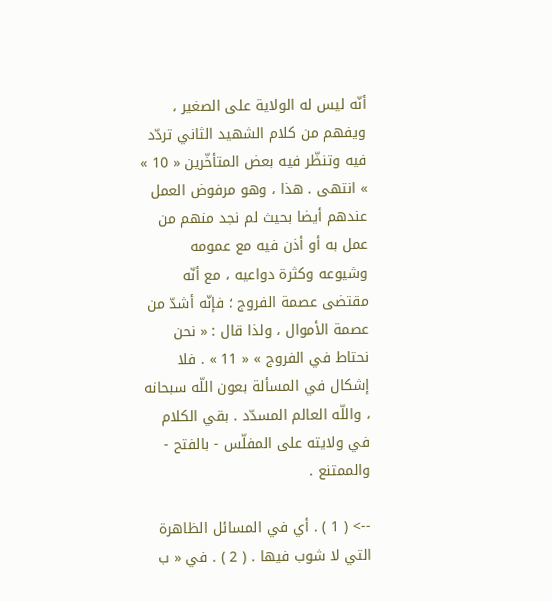أنّه ليس له الولاية على الصغير ، ويفهم من كلام الشهيد الثاني تردّد فيه وتنظّر فيه بعض المتأخّرين « 10 » » انتهى . هذا ، وهو مرفوض العمل عندهم أيضا بحيث لم نجد منهم من عمل به أو أذن فيه مع عمومه وشيوعه وكثرة دواعيه ، مع أنّه مقتضى عصمة الفروج ؛ فإنّه أشدّ من عصمة الأموال ، ولذا قال : « نحن نحتاط في الفروج » « 11 » . فلا إشكال في المسألة بعون اللّه سبحانه ، واللّه العالم المسدّد . بقي الكلام في ولايته على المفلّس - بالفتح - والممتنع .

--> ( 1 ) . أي في المسائل الظاهرة التي لا شوب فيها . ( 2 ) . في « ب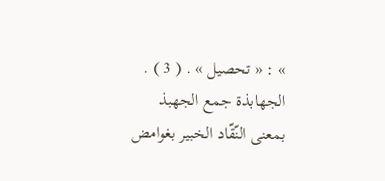» : « تحصيل » . ( 3 ) . الجهابذة جمع الجهبذ بمعنى النّقّاد الخبير بغوامض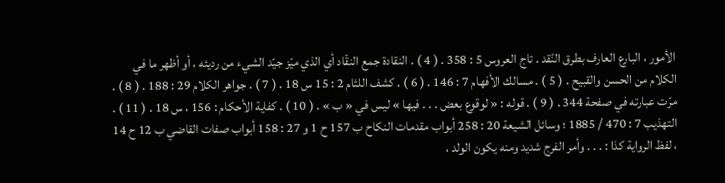الأمور ، البارع العارف بطرق النّقد . تاج العروس 5 : 358 . ( 4 ) . النقادة جمع النقّاد أي الذي ميّز جيّد الشيء من رديئه ، أو أظهر ما في الكلام من الحسن والقبيح . ( 5 ) . مسالك الأفهام 7 : 146 . ( 6 ) . كشف اللثام 2 : 15 س 18 . ( 7 ) . جواهر الكلام 29 : 188 . ( 8 ) . مرّت عبارته في صفحة 344 . ( 9 ) . قوله : « لوقوع بعض . . . فيها » ليس في « ب » . ( 10 ) . كفاية الأحكام : 156 ، س 18 . ( 11 ) . التهذيب 7 : 470 / 1885 ؛ وسائل الشيعة 20 : 258 أبواب مقدمات النكاح ب 157 ح 1 و 27 : 158 أبواب صفات القاضي ب 12 ح 14 ، لفظ الرواية كذا : . . . وأمر الفرج شديد ومنه يكون الولد ،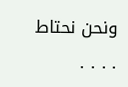ونحن نحتاط . . . .